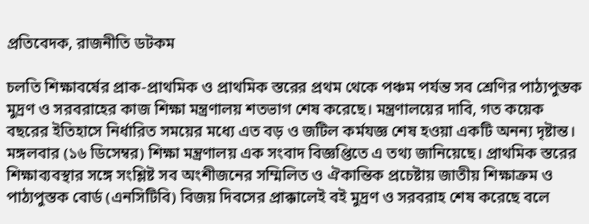প্রতিবেদক, রাজনীতি ডটকম

চলতি শিক্ষাবর্ষের প্রাক-প্রাথমিক ও প্রাথমিক স্তরের প্রথম থেকে পঞ্চম পর্যন্ত সব শ্রেণির পাঠ্যপুস্তক মুদ্রণ ও সরবরাহের কাজ শিক্ষা মন্ত্রণালয় শতভাগ শেষ করেছে। মন্ত্রণালয়ের দাবি, গত কয়েক বছরের ইতিহাসে নির্ধারিত সময়ের মধ্যে এত বড় ও জটিল কর্মযজ্ঞ শেষ হওয়া একটি অনন্য দৃষ্টান্ত।
মঙ্গলবার (১৬ ডিসেম্বর) শিক্ষা মন্ত্রণালয় এক সংবাদ বিজ্ঞপ্তিতে এ তথ্য জানিয়েছে। প্রাথমিক স্তরের শিক্ষাব্যবস্থার সঙ্গে সংশ্লিষ্ট সব অংশীজনের সম্মিলিত ও ঐকান্তিক প্রচেষ্টায় জাতীয় শিক্ষাক্রম ও পাঠ্যপুস্তক বোর্ড (এনসিটিবি) বিজয় দিবসের প্রাক্কালেই বই মুদ্রণ ও সরবরাহ শেষ করেছে বলে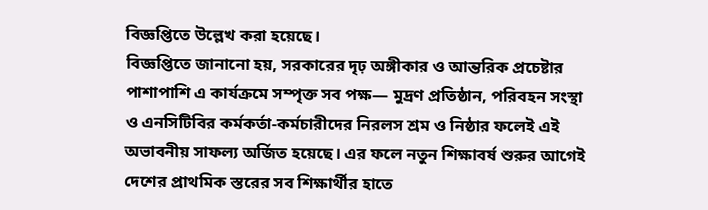বিজ্ঞপ্তিতে উল্লেখ করা হয়েছে।
বিজ্ঞপ্তিতে জানানো হয়, সরকারের দৃঢ় অঙ্গীকার ও আন্তরিক প্রচেষ্টার পাশাপাশি এ কার্যক্রমে সম্পৃক্ত সব পক্ষ— মুদ্রণ প্রতিষ্ঠান, পরিবহন সংস্থা ও এনসিটিবির কর্মকর্তা-কর্মচারীদের নিরলস শ্রম ও নিষ্ঠার ফলেই এই অভাবনীয় সাফল্য অর্জিত হয়েছে। এর ফলে নতুন শিক্ষাবর্ষ শুরুর আগেই দেশের প্রাথমিক স্তরের সব শিক্ষার্থীর হাতে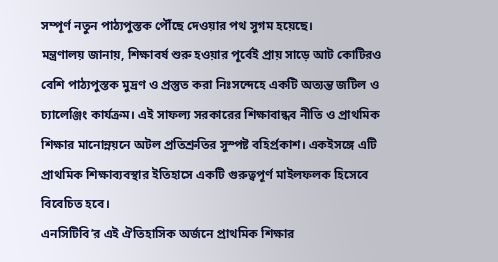সম্পূর্ণ নতুন পাঠ্যপুস্তক পৌঁছে দেওয়ার পথ সুগম হয়েছে।
মন্ত্রণালয় জানায়, শিক্ষাবর্ষ শুরু হওয়ার পূর্বেই প্রায় সাড়ে আট কোটিরও বেশি পাঠ্যপুস্তক মুদ্রণ ও প্রস্তুত করা নিঃসন্দেহে একটি অত্যন্ত জটিল ও চ্যালেঞ্জিং কার্যক্রম। এই সাফল্য সরকারের শিক্ষাবান্ধব নীতি ও প্রাথমিক শিক্ষার মানোন্নয়নে অটল প্রতিশ্রুতির সুস্পষ্ট বহির্প্রকাশ। একইসঙ্গে এটি প্রাথমিক শিক্ষাব্যবস্থার ইতিহাসে একটি গুরুত্বপূর্ণ মাইলফলক হিসেবে বিবেচিত হবে।
এনসিটিবি’র এই ঐতিহাসিক অর্জনে প্রাথমিক শিক্ষার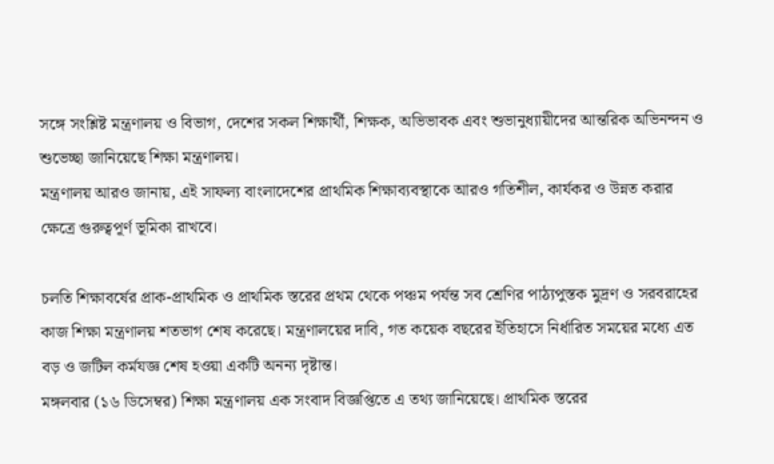সঙ্গে সংশ্লিষ্ট মন্ত্রণালয় ও বিভাগ, দেশের সকল শিক্ষার্থী, শিক্ষক, অভিভাবক এবং শুভানুধ্যায়ীদের আন্তরিক অভিনন্দন ও শুভেচ্ছা জানিয়েছে শিক্ষা মন্ত্রণালয়।
মন্ত্রণালয় আরও জানায়, এই সাফল্য বাংলাদেশের প্রাথমিক শিক্ষাব্যবস্থাকে আরও গতিশীল, কার্যকর ও উন্নত করার ক্ষেত্রে গুরুত্বপূর্ণ ভূমিকা রাখবে।

চলতি শিক্ষাবর্ষের প্রাক-প্রাথমিক ও প্রাথমিক স্তরের প্রথম থেকে পঞ্চম পর্যন্ত সব শ্রেণির পাঠ্যপুস্তক মুদ্রণ ও সরবরাহের কাজ শিক্ষা মন্ত্রণালয় শতভাগ শেষ করেছে। মন্ত্রণালয়ের দাবি, গত কয়েক বছরের ইতিহাসে নির্ধারিত সময়ের মধ্যে এত বড় ও জটিল কর্মযজ্ঞ শেষ হওয়া একটি অনন্য দৃষ্টান্ত।
মঙ্গলবার (১৬ ডিসেম্বর) শিক্ষা মন্ত্রণালয় এক সংবাদ বিজ্ঞপ্তিতে এ তথ্য জানিয়েছে। প্রাথমিক স্তরের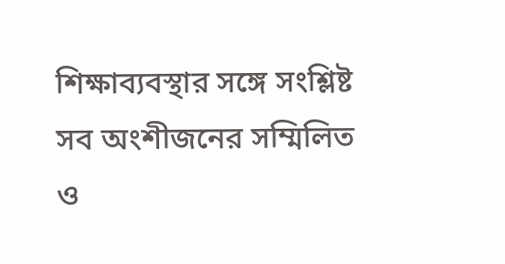শিক্ষাব্যবস্থার সঙ্গে সংশ্লিষ্ট সব অংশীজনের সম্মিলিত ও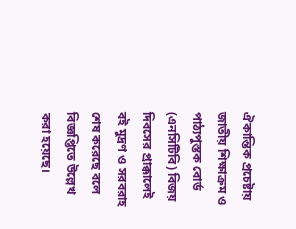ঐকান্তিক প্রচেষ্টায় জাতীয় শিক্ষাক্রম ও পাঠ্যপুস্তক বোর্ড (এনসিটিবি) বিজয় দিবসের প্রাক্কালেই বই মুদ্রণ ও সরবরাহ শেষ করেছে বলে বিজ্ঞপ্তিতে উল্লেখ করা হয়েছে।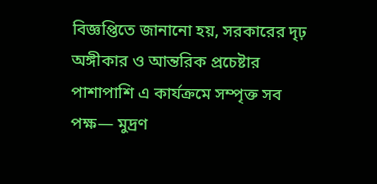বিজ্ঞপ্তিতে জানানো হয়, সরকারের দৃঢ় অঙ্গীকার ও আন্তরিক প্রচেষ্টার পাশাপাশি এ কার্যক্রমে সম্পৃক্ত সব পক্ষ— মুদ্রণ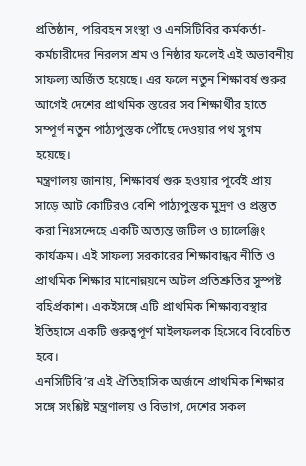প্রতিষ্ঠান, পরিবহন সংস্থা ও এনসিটিবির কর্মকর্তা-কর্মচারীদের নিরলস শ্রম ও নিষ্ঠার ফলেই এই অভাবনীয় সাফল্য অর্জিত হয়েছে। এর ফলে নতুন শিক্ষাবর্ষ শুরুর আগেই দেশের প্রাথমিক স্তরের সব শিক্ষার্থীর হাতে সম্পূর্ণ নতুন পাঠ্যপুস্তক পৌঁছে দেওয়ার পথ সুগম হয়েছে।
মন্ত্রণালয় জানায়, শিক্ষাবর্ষ শুরু হওয়ার পূর্বেই প্রায় সাড়ে আট কোটিরও বেশি পাঠ্যপুস্তক মুদ্রণ ও প্রস্তুত করা নিঃসন্দেহে একটি অত্যন্ত জটিল ও চ্যালেঞ্জিং কার্যক্রম। এই সাফল্য সরকারের শিক্ষাবান্ধব নীতি ও প্রাথমিক শিক্ষার মানোন্নয়নে অটল প্রতিশ্রুতির সুস্পষ্ট বহির্প্রকাশ। একইসঙ্গে এটি প্রাথমিক শিক্ষাব্যবস্থার ইতিহাসে একটি গুরুত্বপূর্ণ মাইলফলক হিসেবে বিবেচিত হবে।
এনসিটিবি’র এই ঐতিহাসিক অর্জনে প্রাথমিক শিক্ষার সঙ্গে সংশ্লিষ্ট মন্ত্রণালয় ও বিভাগ, দেশের সকল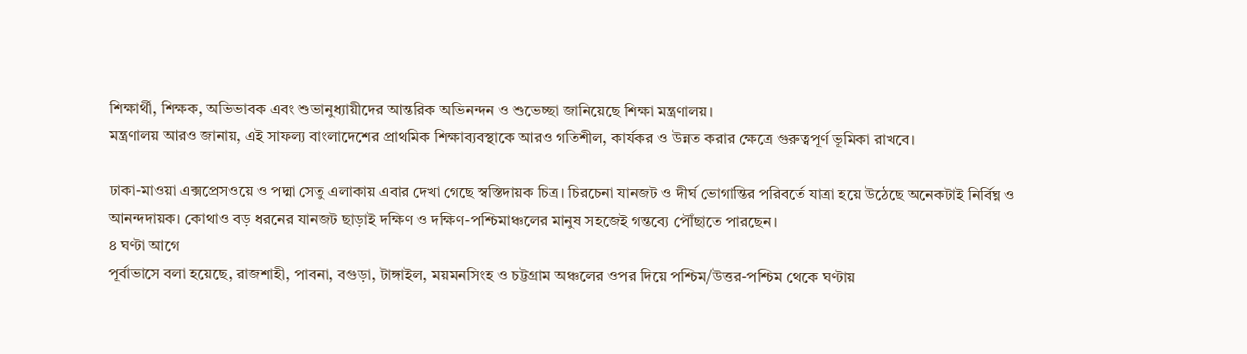শিক্ষার্থী, শিক্ষক, অভিভাবক এবং শুভানুধ্যায়ীদের আন্তরিক অভিনন্দন ও শুভেচ্ছা জানিয়েছে শিক্ষা মন্ত্রণালয়।
মন্ত্রণালয় আরও জানায়, এই সাফল্য বাংলাদেশের প্রাথমিক শিক্ষাব্যবস্থাকে আরও গতিশীল, কার্যকর ও উন্নত করার ক্ষেত্রে গুরুত্বপূর্ণ ভূমিকা রাখবে।

ঢাকা-মাওয়া এক্সপ্রেসওয়ে ও পদ্মা সেতু এলাকায় এবার দেখা গেছে স্বস্তিদায়ক চিত্র। চিরচেনা যানজট ও দীর্ঘ ভোগান্তির পরিবর্তে যাত্রা হয়ে উঠেছে অনেকটাই নির্বিঘ্ন ও আনন্দদায়ক। কোথাও বড় ধরনের যানজট ছাড়াই দক্ষিণ ও দক্ষিণ-পশ্চিমাঞ্চলের মানুষ সহজেই গন্তব্যে পৌঁছাতে পারছেন।
৪ ঘণ্টা আগে
পূর্বাভাসে বলা হয়েছে, রাজশাহী, পাবনা, বগুড়া, টাঙ্গাইল, ময়মনসিংহ ও চট্টগ্রাম অঞ্চলের ওপর দিয়ে পশ্চিম/উত্তর-পশ্চিম থেকে ঘণ্টায়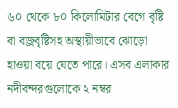৬০ থেকে ৮০ কিলোমিটার বেগে বৃষ্টি বা বজ্রবৃষ্টিসহ অস্থায়ীভাবে ঝোড়ো হাওয়া বয়ে যেতে পারে। এসব এলাকার নদীবন্দরগুলোকে ২ নম্বর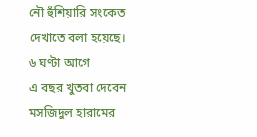নৌ হুঁশিয়ারি সংকেত দেখাতে বলা হয়েছে।
৬ ঘণ্টা আগে
এ বছর খুতবা দেবেন মসজিদুল হারামের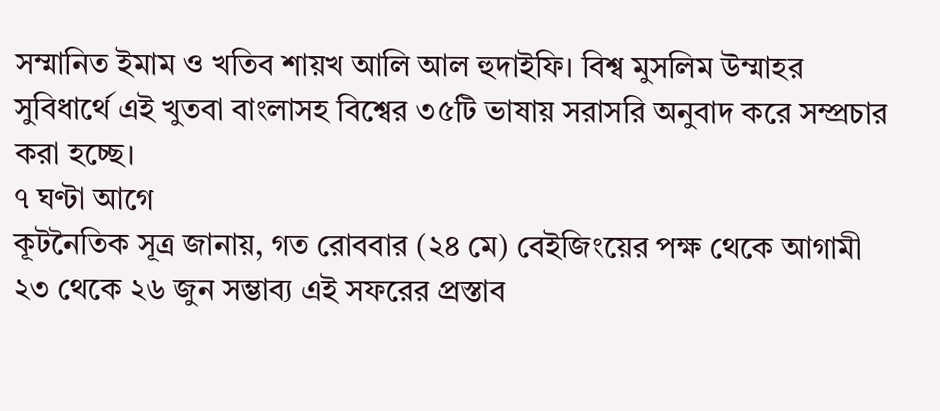সম্মানিত ইমাম ও খতিব শায়খ আলি আল হুদাইফি। বিশ্ব মুসলিম উম্মাহর সুবিধার্থে এই খুতবা বাংলাসহ বিশ্বের ৩৫টি ভাষায় সরাসরি অনুবাদ করে সম্প্রচার করা হচ্ছে।
৭ ঘণ্টা আগে
কূটনৈতিক সূত্র জানায়, গত রোববার (২৪ মে) বেইজিংয়ের পক্ষ থেকে আগামী ২৩ থেকে ২৬ জুন সম্ভাব্য এই সফরের প্রস্তাব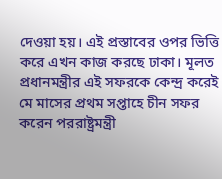দেওয়া হয়। এই প্রস্তাবের ওপর ভিত্তি করে এখন কাজ করছে ঢাকা। মূলত প্রধানমন্ত্রীর এই সফরকে কেন্দ্র করেই মে মাসের প্রথম সপ্তাহে চীন সফর করেন পররাষ্ট্রমন্ত্রী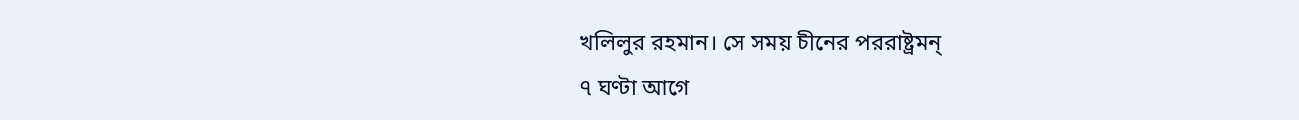খলিলুর রহমান। সে সময় চীনের পররাষ্ট্রমন্
৭ ঘণ্টা আগে